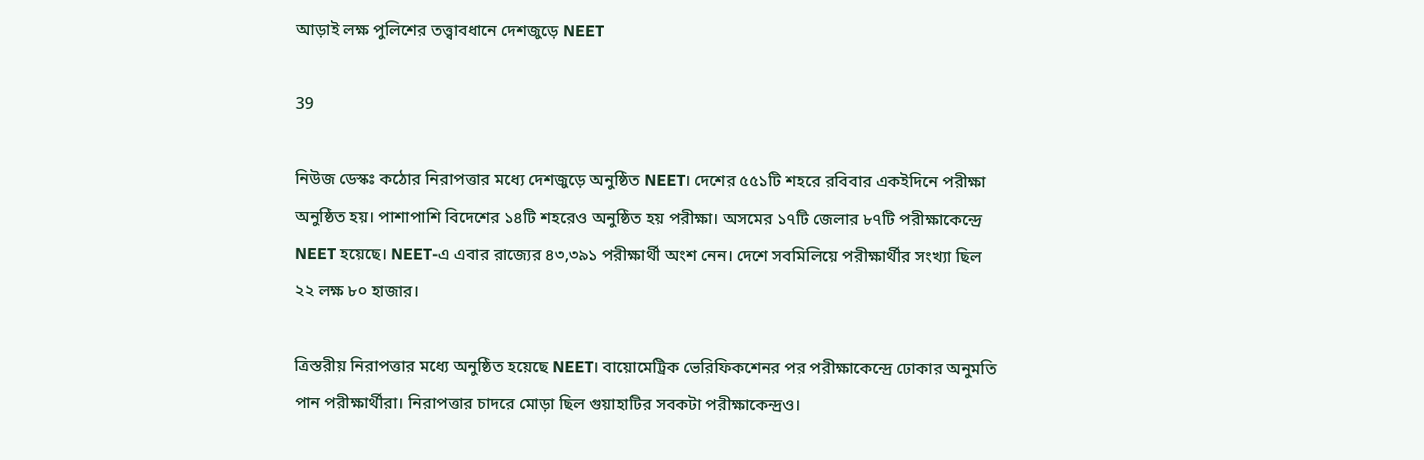আড়াই লক্ষ পুলিশের তত্ত্বাবধানে দেশজুড়ে NEET

39

নিউজ ডেস্কঃ কঠোর নিরাপত্তার মধ্যে দেশজুড়ে অনুষ্ঠিত NEET। দেশের ৫৫১টি শহরে রবিবার একইদিনে পরীক্ষা অনুষ্ঠিত হয়। পাশাপাশি বিদেশের ১৪টি শহরেও অনুষ্ঠিত হয় পরীক্ষা। অসমের ১৭টি জেলার ৮৭টি পরীক্ষাকেন্দ্রে NEET হয়েছে। NEET-এ এবার রাজ্যের ৪৩,৩৯১ পরীক্ষার্থী অংশ নেন। দেশে সবমিলিয়ে পরীক্ষার্থীর সংখ্যা ছিল ২২ লক্ষ ৮০ হাজার।

ত্রিস্তরীয় নিরাপত্তার মধ্যে অনুষ্ঠিত হয়েছে NEET। বায়োমেট্রিক ভেরিফিকশেনর পর পরীক্ষাকেন্দ্রে ঢোকার অনুমতি পান পরীক্ষার্থীরা। নিরাপত্তার চাদরে মোড়া ছিল গুয়াহাটির সবকটা পরীক্ষাকেন্দ্রও।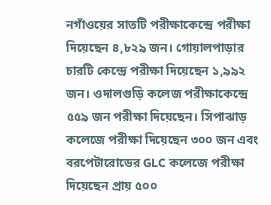নগাঁওয়ের সাতটি পরীক্ষাকেন্দ্রে পরীক্ষা দিয়েছেন ৪,৮২৯ জন। গোয়ালপাড়ার চারটি কেন্দ্রে পরীক্ষা দিয়েছেন ১,৯৯২ জন। ওদালগুড়ি কলেজ পরীক্ষাকেন্দ্রে ৫৫৯ জন পরীক্ষা দিয়েছেন। সিপাঝাড় কলেজে পরীক্ষা দিয়েছেন ৩০০ জন এবং বরপেটারোডের GLC কলেজে পরীক্ষা দিয়েছেন প্রায় ৫০০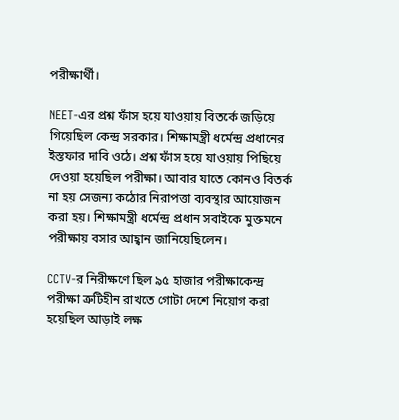পরীক্ষার্থী।

NEET-এর প্রশ্ন ফাঁস হয়ে যাওয়ায় বিতর্কে জড়িয়ে গিয়েছিল কেন্দ্র সরকার। শিক্ষামন্ত্রী ধর্মেন্দ্র প্রধানের ইস্তফার দাবি ওঠে। প্রশ্ন ফাঁস হয়ে যাওয়ায় পিছিয়ে দেওয়া হয়েছিল পরীক্ষা। আবার যাতে কোনও বিতর্ক না হয় সেজন্য কঠোর নিরাপত্তা ব্যবস্থার আয়োজন করা হয়। শিক্ষামন্ত্রী ধর্মেন্দ্র প্রধান সবাইকে মুক্তমনে পরীক্ষায় বসার আহ্বান জানিয়েছিলেন।

CCTV-র নিরীক্ষণে ছিল ৯৫ হাজার পরীক্ষাকেন্দ্র
পরীক্ষা ত্রুটিহীন রাখতে গোটা দেশে নিয়োগ করা হয়েছিল আড়াই লক্ষ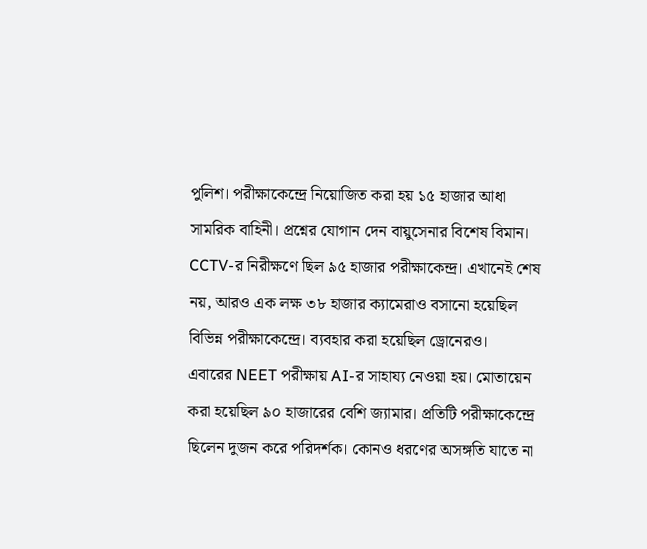পুলিশ। পরীক্ষাকেন্দ্রে নিয়োজিত করা হয় ১৫ হাজার আধা সামরিক বাহিনী। প্রশ্নের যোগান দেন বায়ুসেনার বিশেষ বিমান। CCTV-র নিরীক্ষণে ছিল ৯৫ হাজার পরীক্ষাকেন্দ্র। এখানেই শেষ নয়, আরও এক লক্ষ ৩৮ হাজার ক্যামেরাও বসানো হয়েছিল বিভিন্ন পরীক্ষাকেন্দ্রে। ব্যবহার করা হয়েছিল ড্রোনেরও।
এবারের NEET পরীক্ষায় AI-র সাহায্য নেওয়া হয়। মোতায়েন করা হয়েছিল ৯০ হাজারের বেশি জ্যামার। প্রতিটি পরীক্ষাকেন্দ্রে ছিলেন দুজন করে পরিদর্শক। কোনও ধরণের অসঙ্গতি যাতে না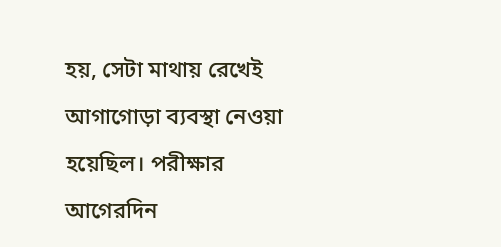হয়, সেটা মাথায় রেখেই আগাগোড়া ব্যবস্থা নেওয়া হয়েছিল। পরীক্ষার আগেরদিন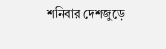শনিবার দেশজুড়ে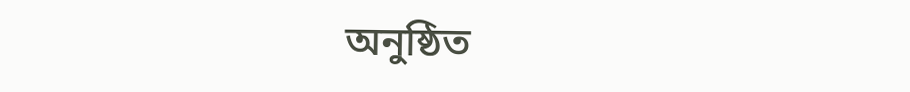অনুষ্ঠিত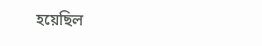হয়েছিল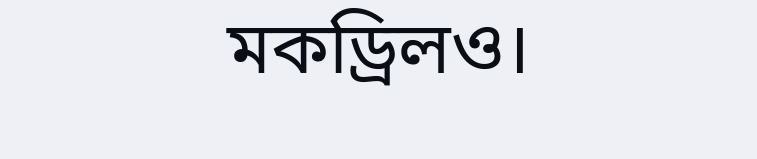মকড্রিলও।